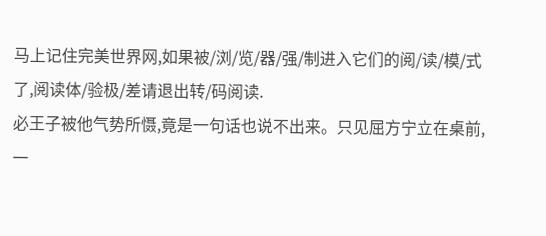马上记住完美世界网,如果被/浏/览/器/强/制进入它们的阅/读/模/式了,阅读体/验极/差请退出转/码阅读.
必王子被他气势所慑,竟是一句话也说不出来。只见屈方宁立在桌前,一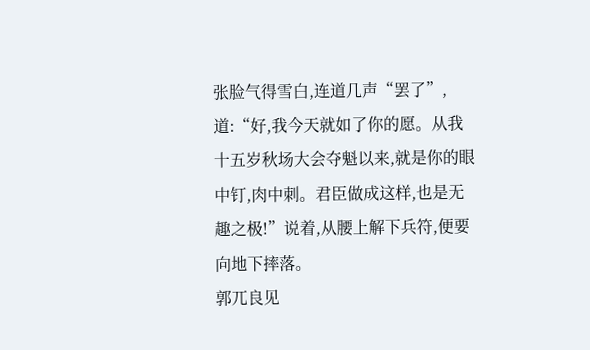张脸气得雪白,连道几声“罢了”,道:“好,我今天就如了你的愿。从我十五岁秋场大会夺魁以来,就是你的眼中钉,肉中刺。君臣做成这样,也是无趣之极!”说着,从腰上解下兵符,便要向地下摔落。
郭兀良见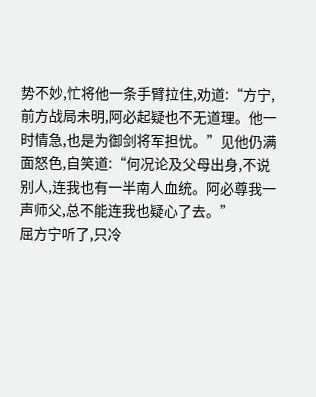势不妙,忙将他一条手臂拉住,劝道:“方宁,前方战局未明,阿必起疑也不无道理。他一时情急,也是为御剑将军担忧。”见他仍满面怒色,自笑道:“何况论及父母出身,不说别人,连我也有一半南人血统。阿必尊我一声师父,总不能连我也疑心了去。”
屈方宁听了,只冷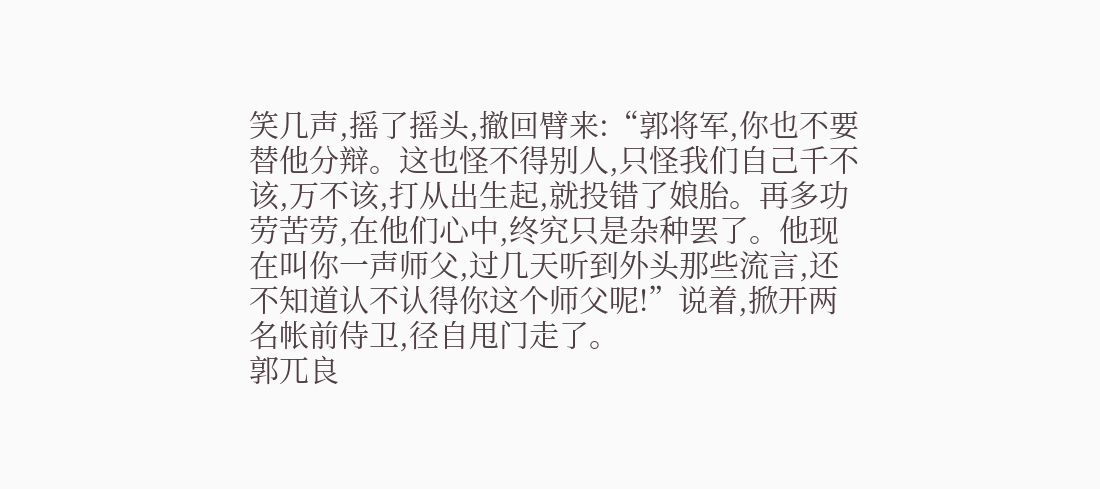笑几声,摇了摇头,撤回臂来:“郭将军,你也不要替他分辩。这也怪不得别人,只怪我们自己千不该,万不该,打从出生起,就投错了娘胎。再多功劳苦劳,在他们心中,终究只是杂种罢了。他现在叫你一声师父,过几天听到外头那些流言,还不知道认不认得你这个师父呢!”说着,掀开两名帐前侍卫,径自甩门走了。
郭兀良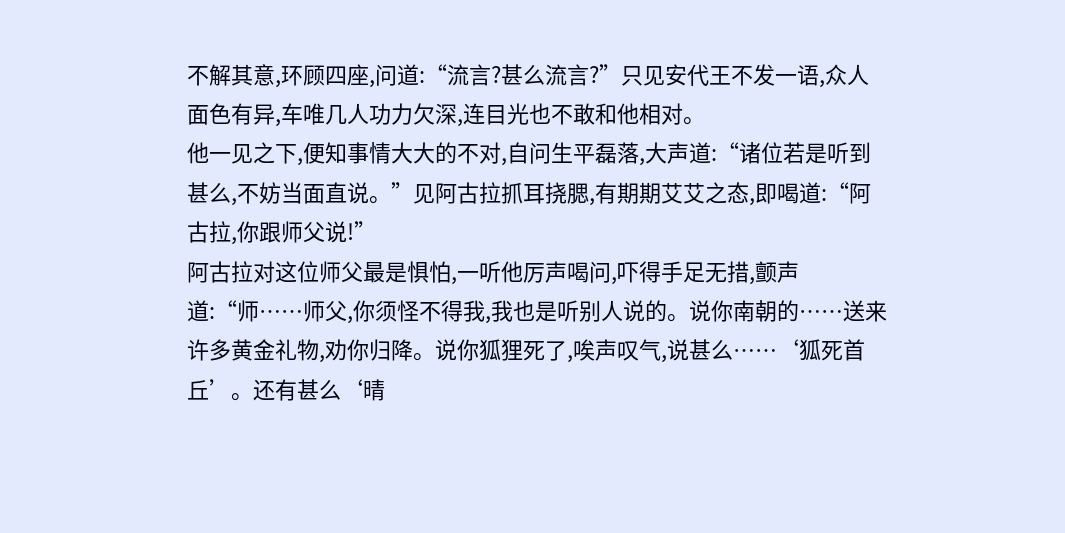不解其意,环顾四座,问道:“流言?甚么流言?”只见安代王不发一语,众人面色有异,车唯几人功力欠深,连目光也不敢和他相对。
他一见之下,便知事情大大的不对,自问生平磊落,大声道:“诸位若是听到甚么,不妨当面直说。”见阿古拉抓耳挠腮,有期期艾艾之态,即喝道:“阿古拉,你跟师父说!”
阿古拉对这位师父最是惧怕,一听他厉声喝问,吓得手足无措,颤声道:“师……师父,你须怪不得我,我也是听别人说的。说你南朝的……送来许多黄金礼物,劝你归降。说你狐狸死了,唉声叹气,说甚么……‘狐死首丘’。还有甚么‘晴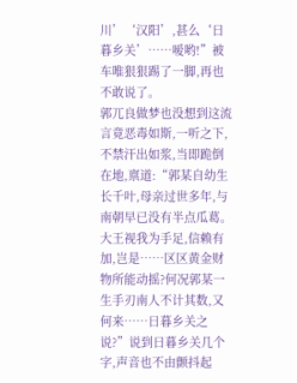川’‘汉阳’,甚么‘日暮乡关’……嗳哟!”被车唯狠狠踢了一脚,再也不敢说了。
郭兀良做梦也没想到这流言竟恶毒如斯,一听之下,不禁汗出如浆,当即跪倒在地,禀道:“郭某自幼生长千叶,母亲过世多年,与南朝早已没有半点瓜葛。大王视我为手足,信赖有加,岂是……区区黄金财物所能动摇?何况郭某一生手刃南人不计其数,又何来……日暮乡关之说?”说到日暮乡关几个字,声音也不由颤抖起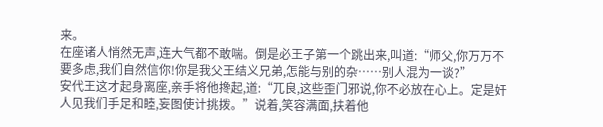来。
在座诸人悄然无声,连大气都不敢喘。倒是必王子第一个跳出来,叫道:“师父,你万万不要多虑,我们自然信你!你是我父王结义兄弟,怎能与别的杂……别人混为一谈?”
安代王这才起身离座,亲手将他搀起,道:“兀良,这些歪门邪说,你不必放在心上。定是奸人见我们手足和睦,妄图使计挑拨。”说着,笑容满面,扶着他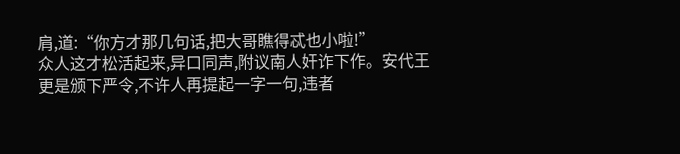肩,道:“你方才那几句话,把大哥瞧得忒也小啦!”
众人这才松活起来,异口同声,附议南人奸诈下作。安代王更是颁下严令,不许人再提起一字一句,违者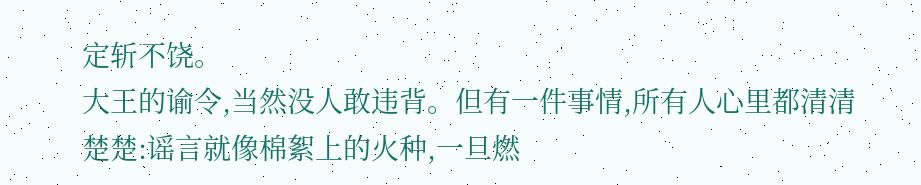定斩不饶。
大王的谕令,当然没人敢违背。但有一件事情,所有人心里都清清楚楚:谣言就像棉絮上的火种,一旦燃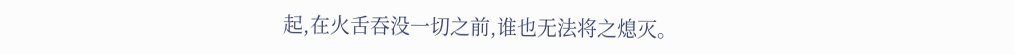起,在火舌吞没一切之前,谁也无法将之熄灭。